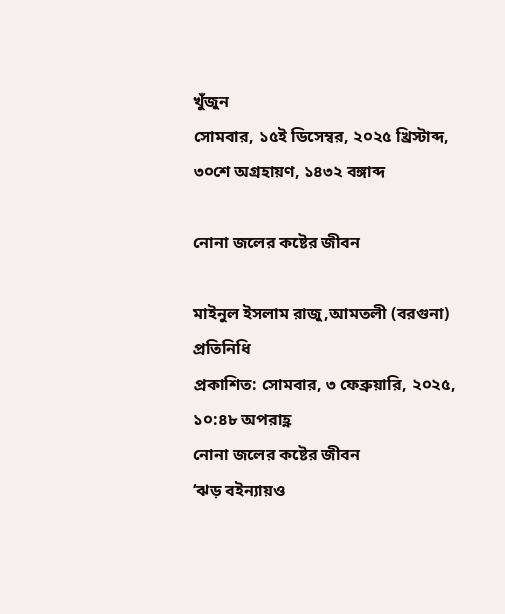খুঁজুন
সোমবার, ১৫ই ডিসেম্বর, ২০২৫ খ্রিস্টাব্দ, ৩০শে অগ্রহায়ণ, ১৪৩২ বঙ্গাব্দ

নোনা জলের কষ্টের জীবন

মাইনুল ইসলাম রাজু,আমতলী (বরগুনা) প্রতিনিধি
প্রকাশিত: সোমবার, ৩ ফেব্রুয়ারি, ২০২৫, ১০:৪৮ অপরাহ্ণ
নোনা জলের কষ্টের জীবন
‘ঝড় বইন্যায়ও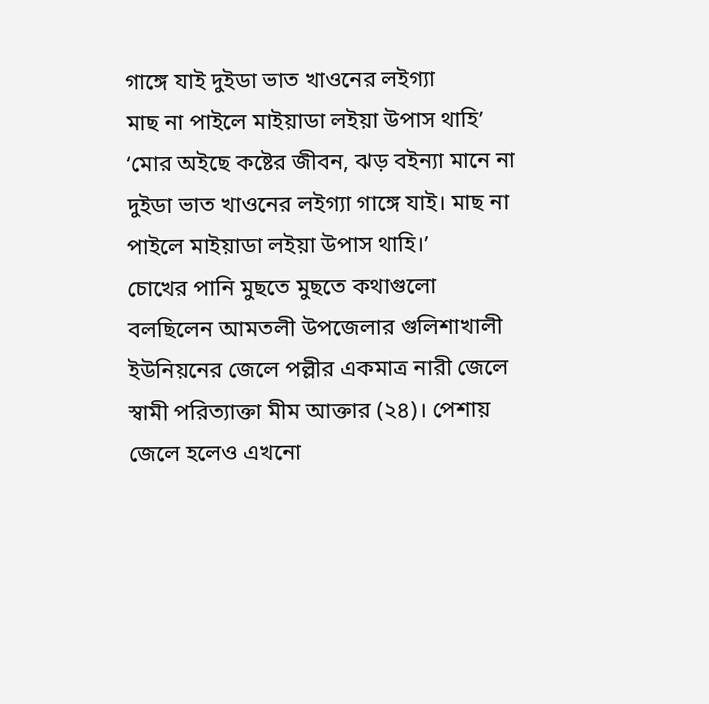গাঙ্গে যাই দুইডা ভাত খাওনের লইগ্যা
মাছ না পাইলে মাইয়াডা লইয়া উপাস থাহি’
‘মোর অইছে কষ্টের জীবন, ঝড় বইন্যা মানে না দুইডা ভাত খাওনের লইগ্যা গাঙ্গে যাই। মাছ না পাইলে মাইয়াডা লইয়া উপাস থাহি।’
চোখের পানি মুছতে মুছতে কথাগুলো বলছিলেন আমতলী উপজেলার গুলিশাখালী ইউনিয়নের জেলে পল্লীর একমাত্র নারী জেলে স্বামী পরিত্যাক্তা মীম আক্তার (২৪)। পেশায় জেলে হলেও এখনো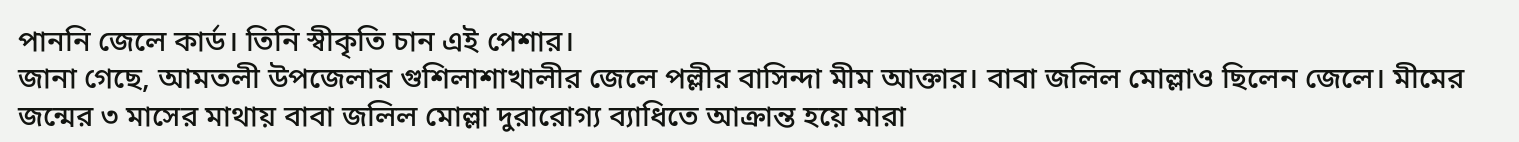পাননি জেলে কার্ড। তিনি স্বীকৃতি চান এই পেশার।
জানা গেছে, আমতলী উপজেলার গুশিলাশাখালীর জেলে পল্লীর বাসিন্দা মীম আক্তার। বাবা জলিল মোল্লাও ছিলেন জেলে। মীমের জন্মের ৩ মাসের মাথায় বাবা জলিল মোল্লা দুরারোগ্য ব্যাধিতে আক্রান্ত হয়ে মারা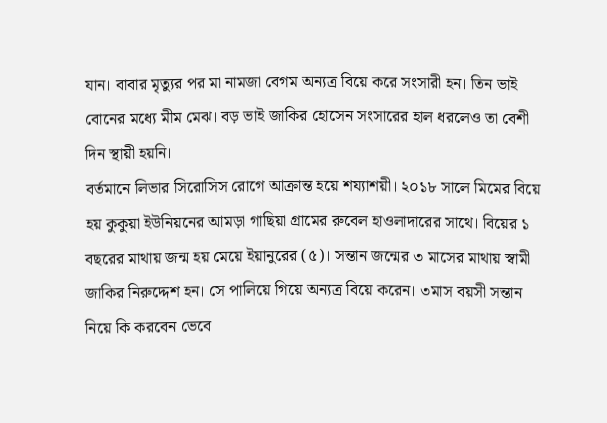যান। বাবার মৃত্যুর পর মা নামজা বেগম অন্যত্র বিয়ে করে সংসারী হন। তিন ভাই বোনের মধ্যে মীম মেঝ। বড় ভাই জাকির হোসেন সংসারের হাল ধরলেও তা বেশী দিন স্থায়ী হয়নি।
বর্তমানে লিভার সিরোসিস রোগে আক্রান্ত হয়ে শয্যাশয়ী। ২০১৮ সালে মিমের বিয়ে হয় কুকুয়া ইউনিয়নের আমড়া গাছিয়া গ্রামের রুবেল হাওলাদারের সাথে। বিয়ের ১ বছরের মাথায় জন্ম হয় মেয়ে ইয়ানুরের (৫)। সন্তান জন্মের ৩ মাসের মাথায় স্বামী জাকির নিরুদ্দেশ হন। সে পালিয়ে গিয়ে অন্যত্র বিয়ে করেন। ৩মাস বয়সী সন্তান নিয়ে কি করবেন ভেবে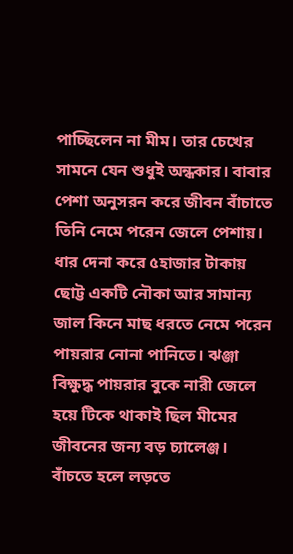পাচ্ছিলেন না মীম। তার চেখের সামনে যেন শুধুই অন্ধকার। বাবার পেশা অনুসরন করে জীবন বাঁচাতে তিনি নেমে পরেন জেলে পেশায়। ধার দেনা করে ৫হাজার টাকায় ছোট্ট একটি নৌকা আর সামান্য জাল কিনে মাছ ধরতে নেমে পরেন পায়রার নোনা পানিতে। ঝঞ্জা বিক্ষুদ্ধ পায়রার বুকে নারী জেলে হয়ে টিকে থাকাই ছিল মীমের জীবনের জন্য বড় চ্যালেঞ্জ।
বাঁচতে হলে লড়তে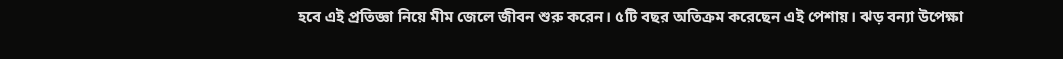হবে এই প্রতিজ্ঞা নিয়ে মীম জেলে জীবন শুরু করেন। ৫টি বছর অতিক্রম করেছেন এই পেশায়। ঝড় বন্যা উপেক্ষা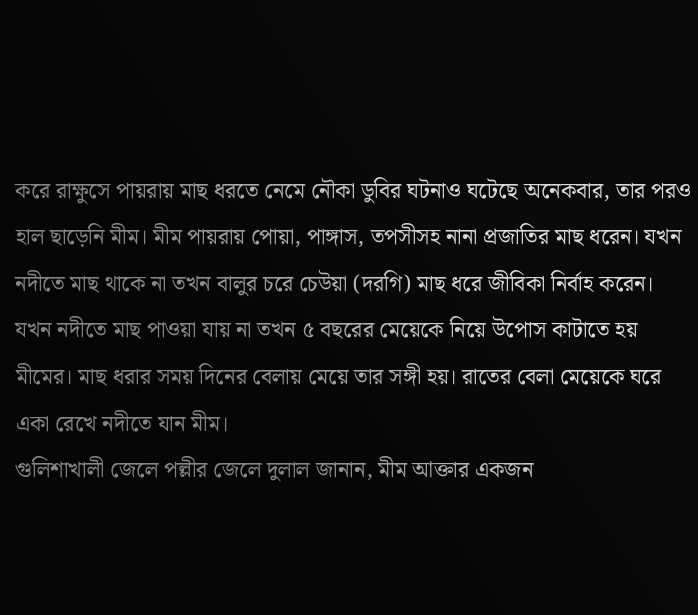করে রাক্ষুসে পায়রায় মাছ ধরতে নেমে নৌকা ডুবির ঘটনাও ঘটেছে অনেকবার, তার পরও হাল ছাড়েনি মীম। মীম পায়রায় পোয়া, পাঙ্গাস, তপসীসহ নানা প্রজাতির মাছ ধরেন। যখন নদীতে মাছ থাকে না তখন বালুর চরে চেউয়া (দরগি) মাছ ধরে জীবিকা নির্বাহ করেন। যখন নদীতে মাছ পাওয়া যায় না তখন ৫ বছরের মেয়েকে নিয়ে উপোস কাটাতে হয় মীমের। মাছ ধরার সময় দিনের বেলায় মেয়ে তার সঙ্গী হয়। রাতের বেলা মেয়েকে ঘরে একা রেখে নদীতে যান মীম।
গুলিশাখালী জেলে পল্লীর জেলে দুলাল জানান, মীম আক্তার একজন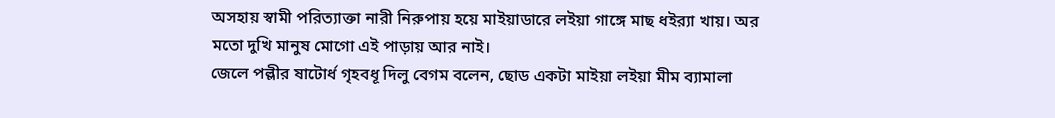অসহায় স্বামী পরিত্যাক্তা নারী নিরুপায় হয়ে মাইয়াডারে লইয়া গাঙ্গে মাছ ধইর‍্যা খায়। অর মতো দুখি মানুষ মোগো এই পাড়ায় আর নাই।
জেলে পল্লীর ষাটোর্ধ গৃহবধূ দিলু বেগম বলেন, ছোড একটা মাইয়া লইয়া মীম ব্যামালা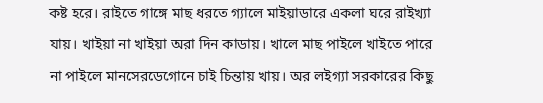কষ্ট হরে। রাইতে গাঙ্গে মাছ ধরতে গ্যালে মাইয়াডারে একলা ঘরে রাইখ্যা যায়। খাইয়া না খাইয়া অরা দিন কাডায়। খালে মাছ পাইলে খাইতে পারে না পাইলে মানসেরডেগোনে চাই চিন্তায় খায়। অর লইগ্যা সরকারের কিছু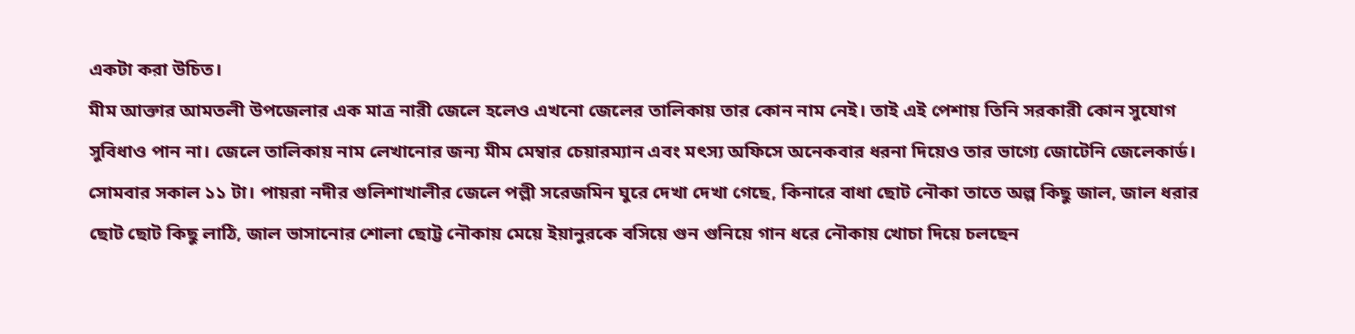একটা করা উচিত।
মীম আক্তার আমতলী উপজেলার এক মাত্র নারী জেলে হলেও এখনো জেলের তালিকায় তার কোন নাম নেই। তাই এই পেশায় তিনি সরকারী কোন সুযোগ সুবিধাও পান না। জেলে তালিকায় নাম লেখানোর জন্য মীম মেম্বার চেয়ারম্যান এবং মৎস্য অফিসে অনেকবার ধরনা দিয়েও তার ভাগ্যে জোটেনি জেলেকার্ড।
সোমবার সকাল ১১ টা। পায়রা নদীর গুলিশাখালীর জেলে পল্লী সরেজমিন ঘুরে দেখা দেখা গেছে, কিনারে বাধা ছোট নৌকা তাতে অল্প কিছু জাল, জাল ধরার ছোট ছোট কিছু লাঠি, জাল ভাসানোর শোলা ছোট্ট নৌকায় মেয়ে ইয়ানুরকে বসিয়ে গুন গুনিয়ে গান ধরে নৌকায় খোচা দিয়ে চলছেন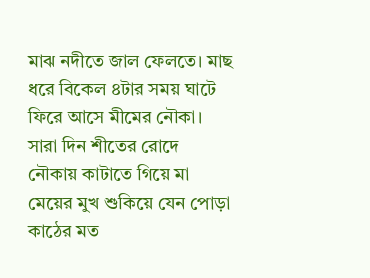মাঝ নদীতে জাল ফেলতে। মাছ ধরে বিকেল ৪টার সময় ঘাটে ফিরে আসে মীমের নৌকা। সারা দিন শীতের রোদে নৌকায় কাটাতে গিয়ে মা মেয়ের মুখ শুকিয়ে যেন পোড়া কাঠের মত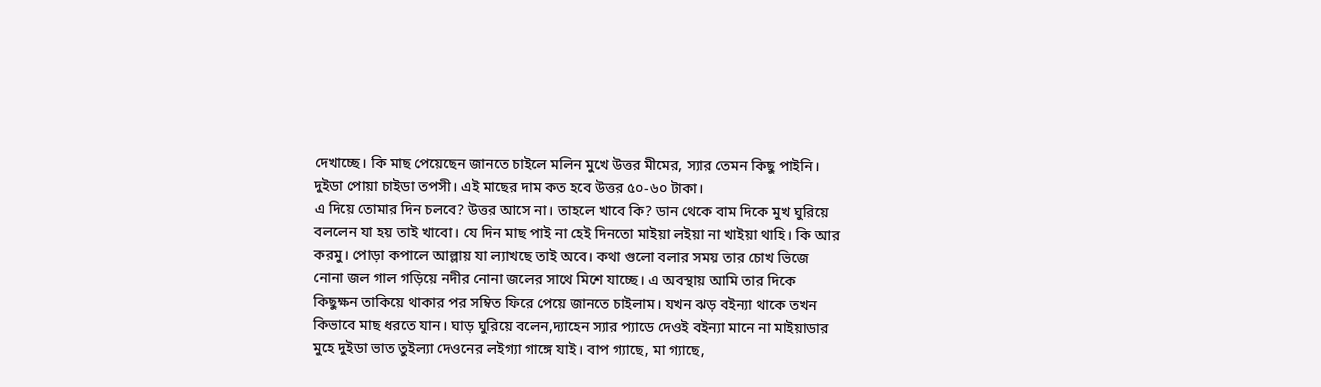দেখাচ্ছে। কি মাছ পেয়েছেন জানতে চাইলে মলিন মুখে উত্তর মীমের, স্যার তেমন কিছু পাইনি। দুইডা পোয়া চাইডা তপসী। এই মাছের দাম কত হবে উত্তর ৫০-৬০ টাকা।
এ দিয়ে তোমার দিন চলবে? উত্তর আসে না। তাহলে খাবে কি? ডান থেকে বাম দিকে মুখ ঘুরিয়ে বললেন যা হয় তাই খাবো। যে দিন মাছ পাই না হেই দিনতো মাইয়া লইয়া না খাইয়া থাহি। কি আর করমু। পোড়া কপালে আল্লায় যা ল্যাখছে তাই অবে। কথা গুলো বলার সময় তার চোখ ভিজে নোনা জল গাল গড়িয়ে নদীর নোনা জলের সাথে মিশে যাচ্ছে। এ অবস্থায় আমি তার দিকে কিছুক্ষন তাকিয়ে থাকার পর সম্বিত ফিরে পেয়ে জানতে চাইলাম। যখন ঝড় বইন্যা থাকে তখন কিভাবে মাছ ধরতে যান। ঘাড় ঘুরিয়ে বলেন,দ্যাহেন স্যার প্যাডে দেওই বইন্যা মানে না মাইয়াডার মুহে দুইডা ভাত তুইল্যা দেওনের লইগ্যা গাঙ্গে যাই। বাপ গ্যাছে, মা গ্যাছে,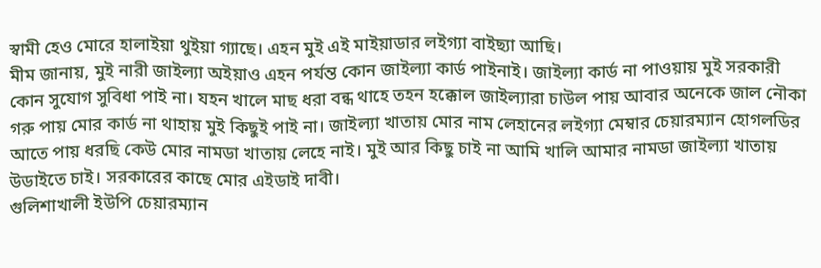স্বামী হেও মোরে হালাইয়া থুইয়া গ্যাছে। এহন মুই এই মাইয়াডার লইগ্যা বাইছ্যা আছি।
মীম জানায়, মুই নারী জাইল্যা অইয়াও এহন পর্যন্ত কোন জাইল্যা কার্ড পাইনাই। জাইল্যা কার্ড না পাওয়ায় মুই সরকারী কোন সুযোগ সুবিধা পাই না। যহন খালে মাছ ধরা বন্ধ থাহে তহন হক্কোল জাইল্যারা চাউল পায় আবার অনেকে জাল নৌকা গরু পায় মোর কার্ড না থাহায় মুই কিছুই পাই না। জাইল্যা খাতায় মোর নাম লেহানের লইগ্যা মেম্বার চেয়ারম্যান হোগলডির আতে পায় ধরছি কেউ মোর নামডা খাতায় লেহে নাই। মুই আর কিছু চাই না আমি খালি আমার নামডা জাইল্যা খাতায় উডাইতে চাই। সরকারের কাছে মোর এইডাই দাবী।
গুলিশাখালী ইউপি চেয়ারম্যান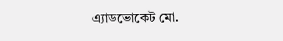এ্যাডভোকেট মো.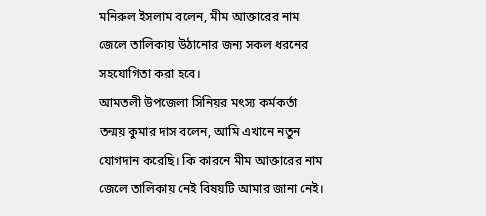মনিরুল ইসলাম বলেন, মীম আক্তারের নাম জেলে তালিকায় উঠানোর জন্য সকল ধরনের সহযোগিতা করা হবে।
আমতলী উপজেলা সিনিয়র মৎস্য কর্মকর্তা তন্ময় কুমার দাস বলেন, আমি এখানে নতুন যোগদান করেছি। কি কারনে মীম আক্তারের নাম জেলে তালিকায় নেই বিষয়টি আমার জানা নেই।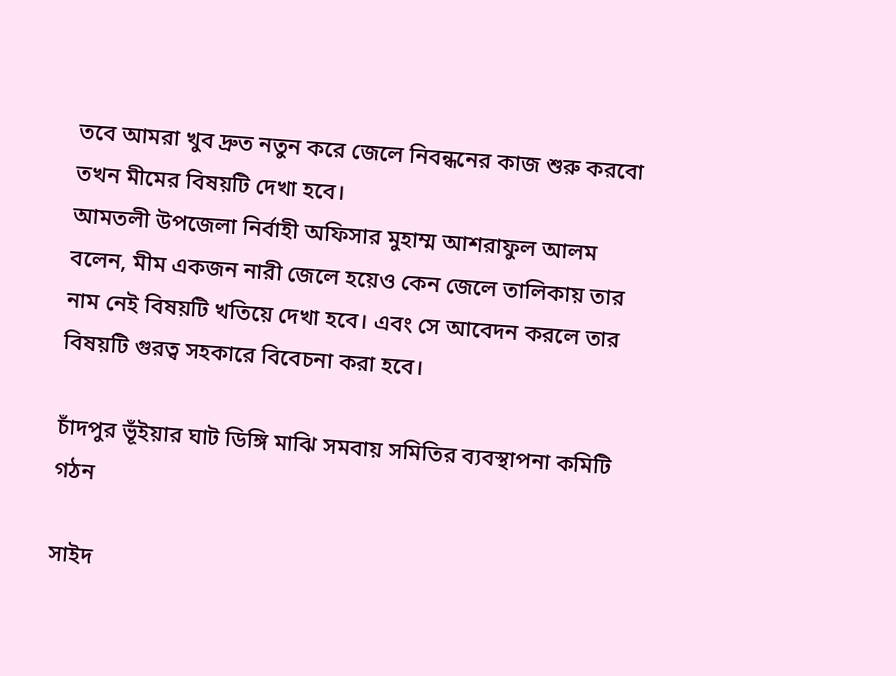তবে আমরা খুব দ্রুত নতুন করে জেলে নিবন্ধনের কাজ শুরু করবো তখন মীমের বিষয়টি দেখা হবে।
আমতলী উপজেলা নির্বাহী অফিসার মুহাম্ম আশরাফুল আলম বলেন, মীম একজন নারী জেলে হয়েও কেন জেলে তালিকায় তার নাম নেই বিষয়টি খতিয়ে দেখা হবে। এবং সে আবেদন করলে তার বিষয়টি গুরত্ব সহকারে বিবেচনা করা হবে।

চাঁদপুর ভূঁইয়ার ঘাট ডিঙ্গি মাঝি সমবায় সমিতির ব্যবস্থাপনা কমিটি গঠন

সাইদ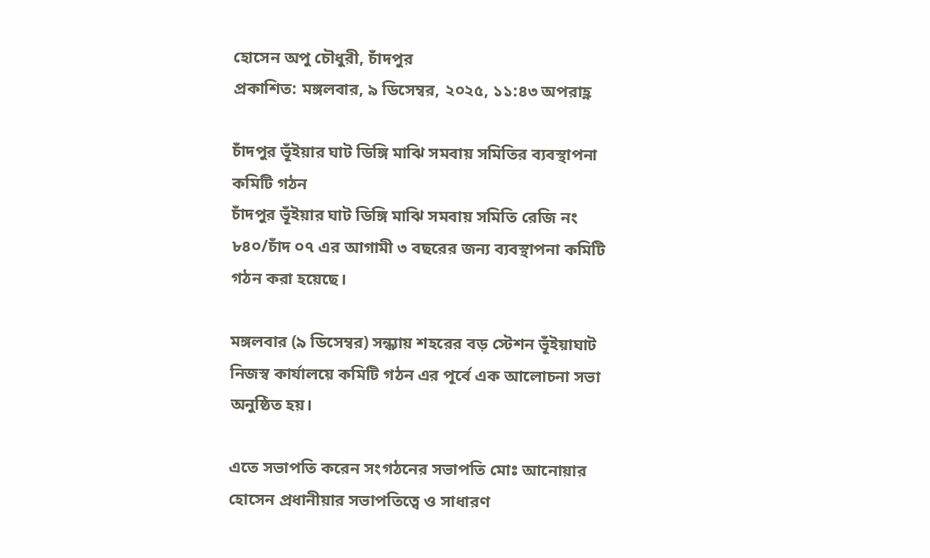হোসেন অপু চৌধুরী, চাঁদপুর
প্রকাশিত: মঙ্গলবার, ৯ ডিসেম্বর, ২০২৫, ১১:৪৩ অপরাহ্ণ

চাঁদপুর ভূঁইয়ার ঘাট ডিঙ্গি মাঝি সমবায় সমিতির ব্যবস্থাপনা কমিটি গঠন
চাঁদপুর ভূঁইয়ার ঘাট ডিঙ্গি মাঝি সমবায় সমিতি রেজি নং ৮৪০/চাঁদ ০৭ এর আগামী ৩ বছরের জন্য ব্যবস্থাপনা কমিটি গঠন করা হয়েছে।

মঙ্গলবার (৯ ডিসেম্বর) সন্ধ্যায় শহরের বড় স্টেশন ভূঁইয়াঘাট নিজস্ব কার্যালয়ে কমিটি গঠন এর পূর্বে এক আলোচনা সভা অনুষ্ঠিত হয়।

এতে সভাপতি করেন সংগঠনের সভাপতি মোঃ আনোয়ার হোসেন প্রধানীয়ার সভাপতিত্বে ও সাধারণ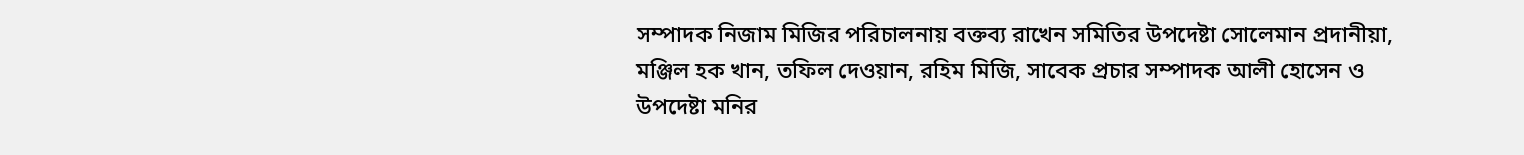সম্পাদক নিজাম মিজির পরিচালনায় বক্তব্য রাখেন সমিতির উপদেষ্টা সোলেমান প্রদানীয়া, মঞ্জিল হক খান, তফিল দেওয়ান, রহিম মিজি, সাবেক প্রচার সম্পাদক আলী হোসেন ও উপদেষ্টা মনির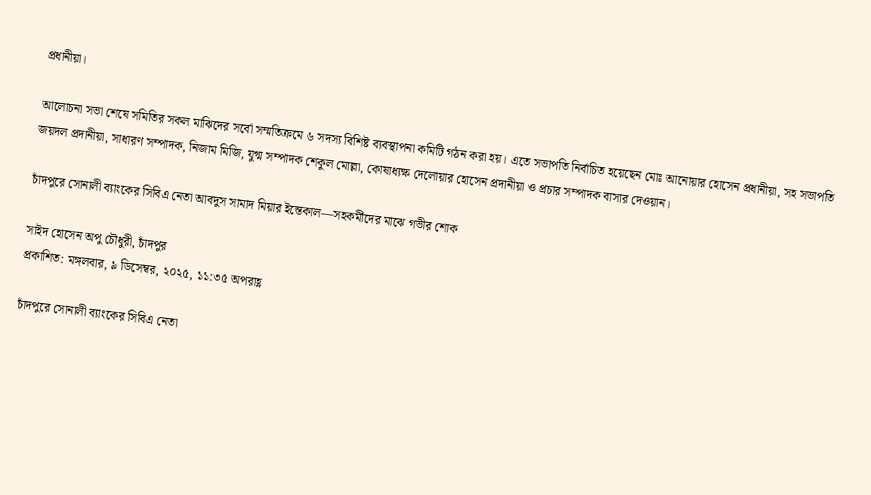প্রধানীয়া।

আলোচনা সভা শেষে সমিতির সকল মাঝিদের সর্বো সম্মতিক্রমে ৬ সদস্য বিশিষ্ট ব্যবস্থাপনা কমিটি গঠন করা হয়। এতে সভাপতি নির্বাচিত হয়েছেন মোঃ আনোয়ার হোসেন প্রধানীয়া, সহ সভাপতি জয়দল প্রদানীয়া, সাধারণ সম্পাদক, নিজাম মিজি, যুগ্ম সম্পাদক শেকুল মোল্লা, কোষাধ্যক্ষ দেলোয়ার হোসেন প্রদানীয়া ও প্রচার সম্পাদক বাসার দেওয়ান।

চাঁদপুরে সোনালী ব্যাংকের সিবিএ নেতা আবদুস সামাদ মিয়ার ইন্তেকাল—সহকর্মীদের মাঝে গভীর শোক

সাইদ হোসেন অপু চৌধুরী, চাঁদপুর
প্রকাশিত: মঙ্গলবার, ৯ ডিসেম্বর, ২০২৫, ১১:৩৫ অপরাহ্ণ

চাঁদপুরে সোনালী ব্যাংকের সিবিএ নেতা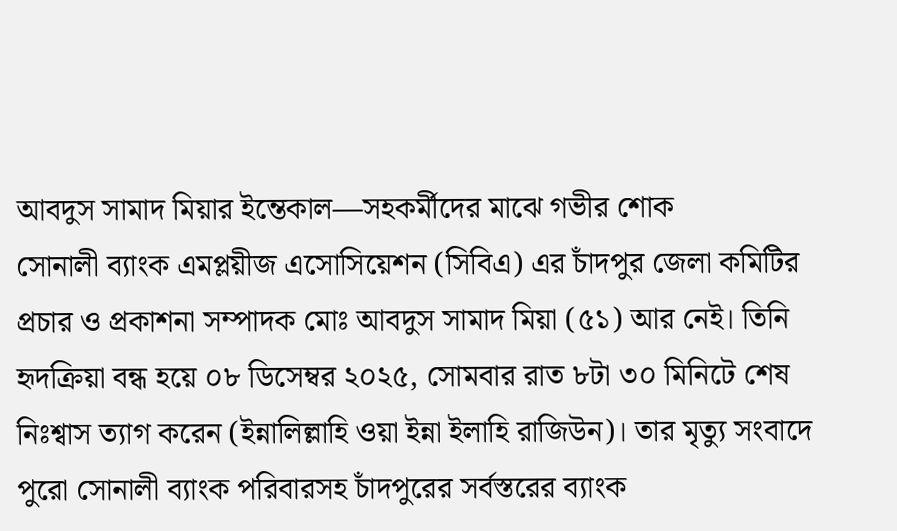আবদুস সামাদ মিয়ার ইন্তেকাল—সহকর্মীদের মাঝে গভীর শোক
সোনালী ব্যাংক এমপ্লয়ীজ এসোসিয়েশন (সিবিএ) এর চাঁদপুর জেলা কমিটির প্রচার ও প্রকাশনা সম্পাদক মোঃ আবদুস সামাদ মিয়া (৫১) আর নেই। তিনি হৃদক্রিয়া বন্ধ হয়ে ০৮ ডিসেম্বর ২০২৫, সোমবার রাত ৮টা ৩০ মিনিটে শেষ নিঃশ্বাস ত্যাগ করেন (ইন্নালিল্লাহি ওয়া ইন্না ইলাহি রাজিউন)। তার মৃত্যু সংবাদে পুরো সোনালী ব্যাংক পরিবারসহ চাঁদপুরের সর্বস্তরের ব্যাংক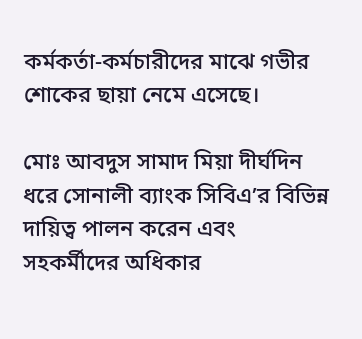কর্মকর্তা-কর্মচারীদের মাঝে গভীর শোকের ছায়া নেমে এসেছে।

মোঃ আবদুস সামাদ মিয়া দীর্ঘদিন ধরে সোনালী ব্যাংক সিবিএ’র বিভিন্ন দায়িত্ব পালন করেন এবং সহকর্মীদের অধিকার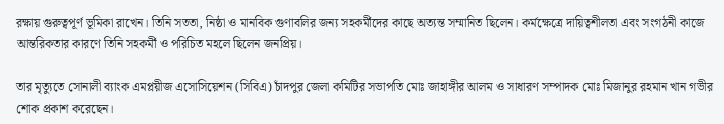রক্ষায় গুরুত্বপূর্ণ ভূমিকা রাখেন। তিনি সততা, নিষ্ঠা ও মানবিক গুণাবলির জন্য সহকর্মীদের কাছে অত্যন্ত সম্মানিত ছিলেন। কর্মক্ষেত্রে দায়িত্বশীলতা এবং সংগঠনী কাজে আন্তরিকতার কারণে তিনি সহকর্মী ও পরিচিত মহলে ছিলেন জনপ্রিয়।

তার মৃত্যুতে সোনালী ব্যাংক এমপ্লয়ীজ এসোসিয়েশন (সিবিএ) চাঁদপুর জেলা কমিটির সভাপতি মোঃ জাহাঙ্গীর আলম ও সাধারণ সম্পাদক মোঃ মিজানুর রহমান খান গভীর শোক প্রকাশ করেছেন।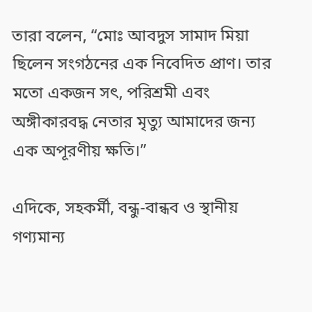তারা বলেন, “মোঃ আবদুস সামাদ মিয়া ছিলেন সংগঠনের এক নিবেদিত প্রাণ। তার মতো একজন সৎ, পরিশ্রমী এবং অঙ্গীকারবদ্ধ নেতার মৃত্যু আমাদের জন্য এক অপূরণীয় ক্ষতি।”

এদিকে, সহকর্মী, বন্ধু-বান্ধব ও স্থানীয় গণ্যমান্য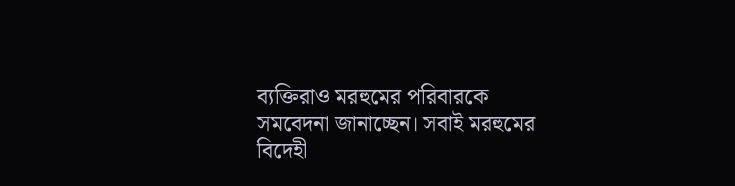ব্যক্তিরাও মরহুমের পরিবারকে সমবেদনা জানাচ্ছেন। সবাই মরহুমের বিদেহী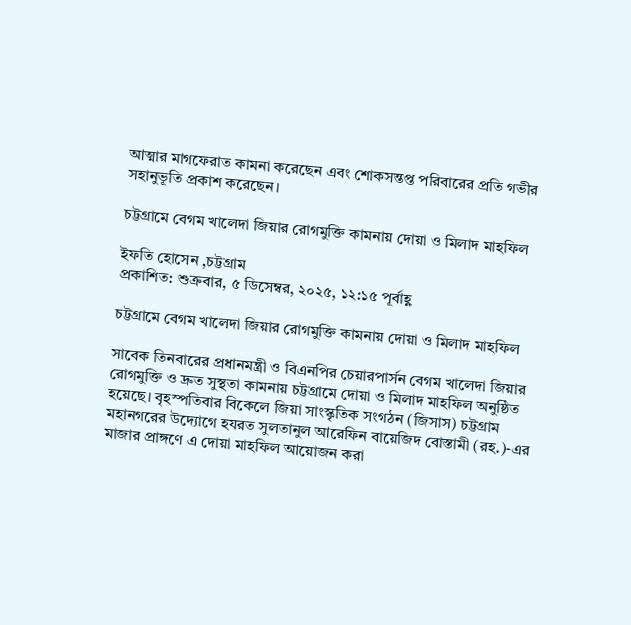আত্মার মাগফেরাত কামনা করেছেন এবং শোকসন্তপ্ত পরিবারের প্রতি গভীর সহানুভূতি প্রকাশ করেছেন।

চট্টগ্রামে বেগম খালেদা জিয়ার রোগমুক্তি কামনায় দোয়া ও মিলাদ মাহফিল

ইফতি হোসেন ,চট্টগ্রাম
প্রকাশিত: শুক্রবার, ৫ ডিসেম্বর, ২০২৫, ১২:১৫ পূর্বাহ্ণ

চট্টগ্রামে বেগম খালেদা জিয়ার রোগমুক্তি কামনায় দোয়া ও মিলাদ মাহফিল

সাবেক তিনবারের প্রধানমন্ত্রী ও বিএনপির চেয়ারপার্সন বেগম খালেদা জিয়ার রোগমুক্তি ও দ্রুত সুস্থতা কামনায় চট্টগ্রামে দোয়া ও মিলাদ মাহফিল অনুষ্ঠিত হয়েছে। বৃহস্পতিবার বিকেলে জিয়া সাংস্কৃতিক সংগঠন (জিসাস) চট্টগ্রাম মহানগরের উদ্যোগে হযরত সুলতানুল আরেফিন বায়েজিদ বোস্তামী (রহ.)-এর মাজার প্রাঙ্গণে এ দোয়া মাহফিল আয়োজন করা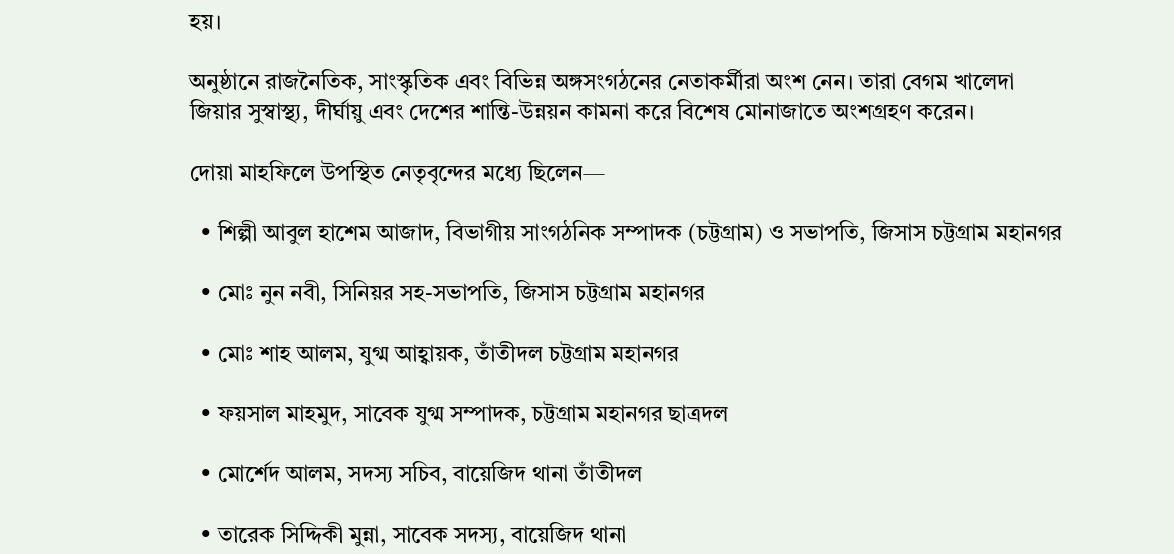হয়।

অনুষ্ঠানে রাজনৈতিক, সাংস্কৃতিক এবং বিভিন্ন অঙ্গসংগঠনের নেতাকর্মীরা অংশ নেন। তারা বেগম খালেদা জিয়ার সুস্বাস্থ্য, দীর্ঘায়ু এবং দেশের শান্তি-উন্নয়ন কামনা করে বিশেষ মোনাজাতে অংশগ্রহণ করেন।

দোয়া মাহফিলে উপস্থিত নেতৃবৃন্দের মধ্যে ছিলেন—

  • শিল্পী আবুল হাশেম আজাদ, বিভাগীয় সাংগঠনিক সম্পাদক (চট্টগ্রাম) ও সভাপতি, জিসাস চট্টগ্রাম মহানগর

  • মোঃ নুন নবী, সিনিয়র সহ-সভাপতি, জিসাস চট্টগ্রাম মহানগর

  • মোঃ শাহ আলম, যুগ্ম আহ্বায়ক, তাঁতীদল চট্টগ্রাম মহানগর

  • ফয়সাল মাহমুদ, সাবেক যুগ্ম সম্পাদক, চট্টগ্রাম মহানগর ছাত্রদল

  • মোর্শেদ আলম, সদস্য সচিব, বায়েজিদ থানা তাঁতীদল

  • তারেক সিদ্দিকী মুন্না, সাবেক সদস্য, বায়েজিদ থানা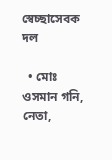স্বেচ্ছাসেবক দল

  • মোঃ ওসমান গনি, নেতা,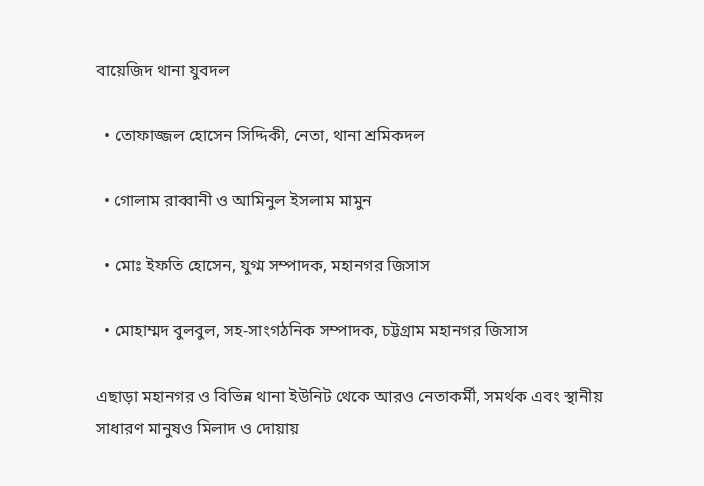বায়েজিদ থানা যুবদল

  • তোফাজ্জল হোসেন সিদ্দিকী, নেতা, থানা শ্রমিকদল

  • গোলাম রাব্বানী ও আমিনুল ইসলাম মামুন

  • মোঃ ইফতি হোসেন, যুগ্ম সম্পাদক, মহানগর জিসাস

  • মোহাম্মদ বুলবুল, সহ-সাংগঠনিক সম্পাদক, চট্টগ্রাম মহানগর জিসাস

এছাড়া মহানগর ও বিভিন্ন থানা ইউনিট থেকে আরও নেতাকর্মী, সমর্থক এবং স্থানীয় সাধারণ মানুষও মিলাদ ও দোয়ায়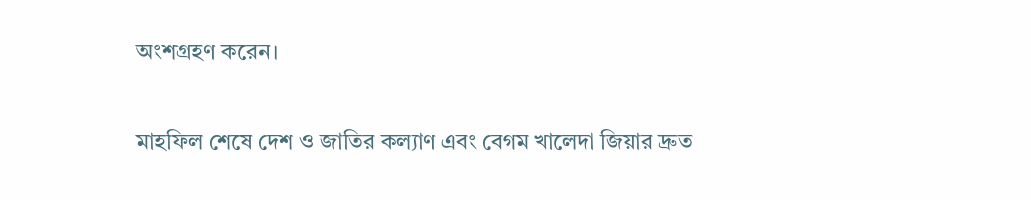অংশগ্রহণ করেন।

মাহফিল শেষে দেশ ও জাতির কল্যাণ এবং বেগম খালেদা জিয়ার দ্রুত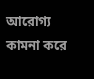আরোগ্য কামনা করে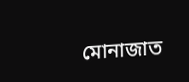মোনাজাত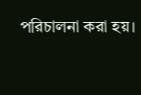পরিচালনা করা হয়।